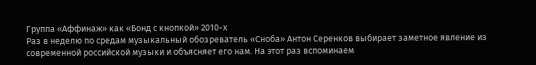Группа «Аффинаж» как «Бонд с кнопкой» 2010-х
Раз в неделю по средам музыкальный обозреватель «Сноба» Антон Серенков выбирает заметное явление из современной российской музыки и объясняет его нам. На этот раз вспоминаем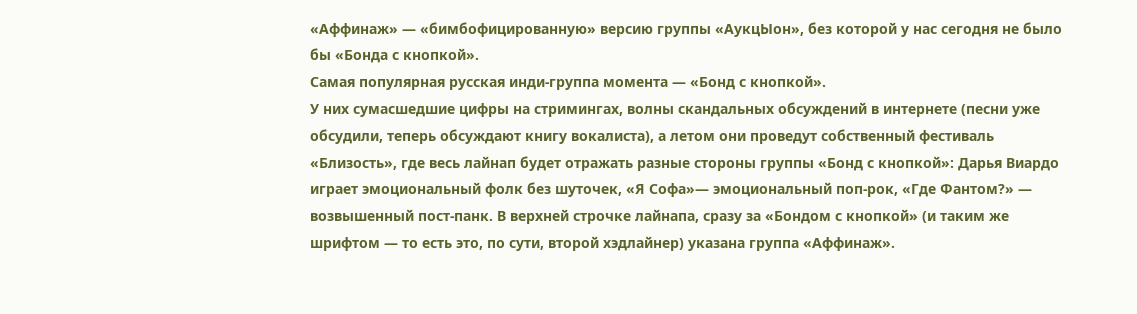«Аффинаж» — «бимбофицированную» версию группы «АукцЫон», без которой у нас сегодня не было бы «Бонда с кнопкой».
Самая популярная русская инди-группа момента — «Бонд с кнопкой».
У них сумасшедшие цифры на стримингах, волны скандальных обсуждений в интернете (песни уже обсудили, теперь обсуждают книгу вокалиста), а летом они проведут собственный фестиваль «Близость», где весь лайнап будет отражать разные стороны группы «Бонд с кнопкой»: Дарья Виардо играет эмоциональный фолк без шуточек, «Я Софа»— эмоциональный поп-рок, «Где Фантом?» — возвышенный пост-панк. В верхней строчке лайнапа, сразу за «Бондом с кнопкой» (и таким же шрифтом — то есть это, по сути, второй хэдлайнер) указана группа «Аффинаж».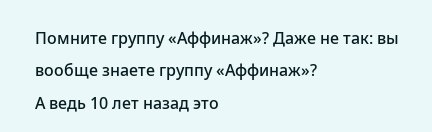Помните группу «Аффинаж»? Даже не так: вы вообще знаете группу «Аффинаж»?
А ведь 10 лет назад это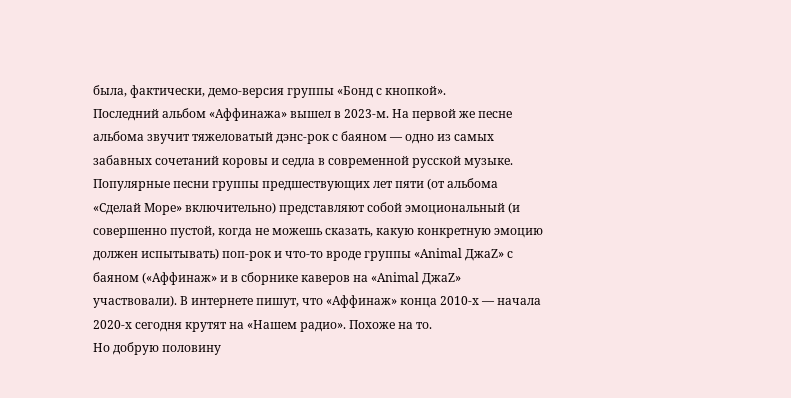была, фактически, демо-версия группы «Бонд с кнопкой».
Последний альбом «Аффинажа» вышел в 2023-м. На первой же песне альбома звучит тяжеловатый дэнс-рок с баяном — одно из самых забавных сочетаний коровы и седла в современной русской музыке. Популярные песни группы предшествующих лет пяти (от альбома «Сделай Море» включительно) представляют собой эмоциональный (и совершенно пустой, когда не можешь сказать, какую конкретную эмоцию должен испытывать) поп-рок и что-то вроде группы «Animal ДжаZ» с баяном («Аффинаж» и в сборнике каверов на «Animal ДжаZ» участвовали). В интернете пишут, что «Аффинаж» конца 2010-х — начала 2020-х сегодня крутят на «Нашем радио». Похоже на то.
Но добрую половину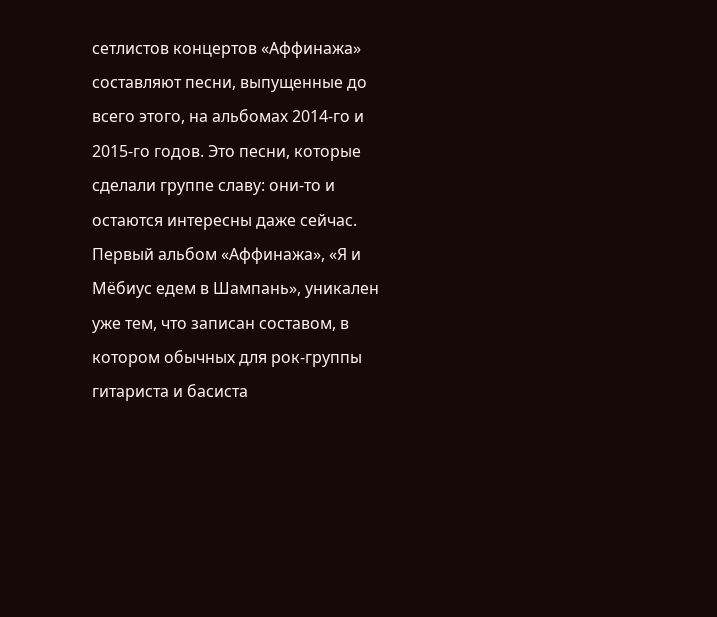сетлистов концертов «Аффинажа» составляют песни, выпущенные до всего этого, на альбомах 2014-го и 2015-го годов. Это песни, которые сделали группе славу: они-то и остаются интересны даже сейчас.
Первый альбом «Аффинажа», «Я и Мёбиус едем в Шампань», уникален уже тем, что записан составом, в котором обычных для рок-группы гитариста и басиста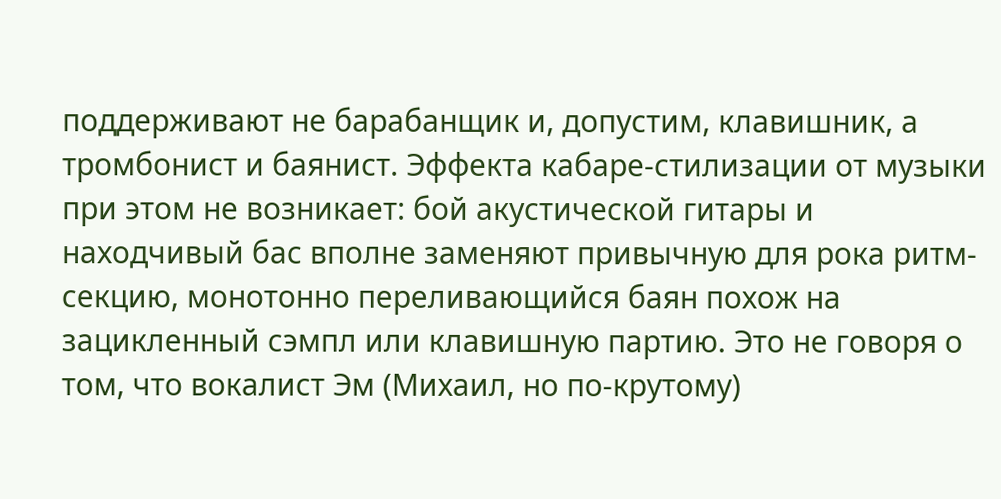поддерживают не барабанщик и, допустим, клавишник, а тромбонист и баянист. Эффекта кабаре-стилизации от музыки при этом не возникает: бой акустической гитары и находчивый бас вполне заменяют привычную для рока ритм-секцию, монотонно переливающийся баян похож на зацикленный сэмпл или клавишную партию. Это не говоря о том, что вокалист Эм (Михаил, но по-крутому)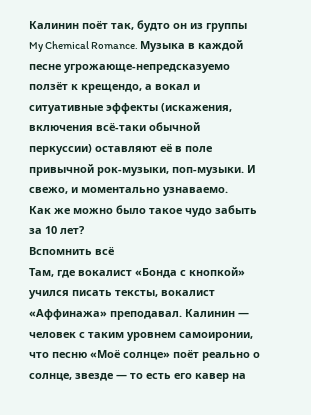Калинин поёт так, будто он из группы My Chemical Romance. Музыка в каждой песне угрожающе-непредсказуемо ползёт к крещендо, а вокал и ситуативные эффекты (искажения, включения всё-таки обычной перкуссии) оставляют её в поле привычной рок-музыки, поп-музыки. И свежо, и моментально узнаваемо.
Как же можно было такое чудо забыть за 10 лет?
Вспомнить всё
Там, где вокалист «Бонда с кнопкой» учился писать тексты, вокалист «Аффинажа» преподавал. Калинин — человек с таким уровнем самоиронии, что песню «Моё солнце» поёт реально о солнце, звезде — то есть его кавер на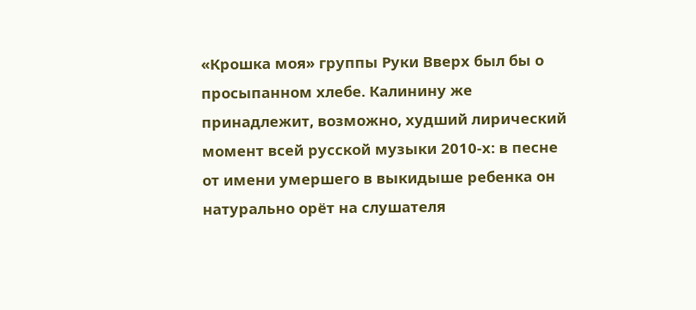«Крошка моя» группы Руки Вверх был бы о просыпанном хлебе. Калинину же принадлежит, возможно, худший лирический момент всей русской музыки 2010-х: в песне от имени умершего в выкидыше ребенка он натурально орёт на слушателя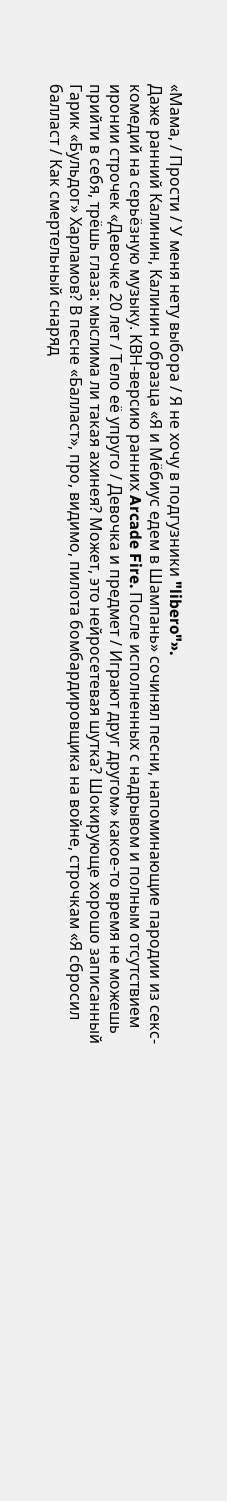«Мама, / Прости / У меня нету выбора / Я не хочу в подгузники "libero"».
Даже ранний Калинин, Калинин образца «Я и Мёбиус едем в Шампань» сочинял песни, напоминающие пародии из секс-комедий на серьёзную музыку. КВН-версию ранних Arcade Fire. После исполненных с надрывом и полным отсутствием иронии строчек «Девочке 20 лет / Тело её упруго / Девочка и предмет / Играют друг другом» какое-то время не можешь прийти в себя, трёшь глаза: мыслима ли такая ахинея? Может, это нейросетевая шутка? Шокирующе хорошо записанный Гарик «Бульдог» Харламов? В песне «Балласт», про, видимо, пилота бомбардировщика на войне, строчкам «Я сбросил балласт / Как смертельный снаряд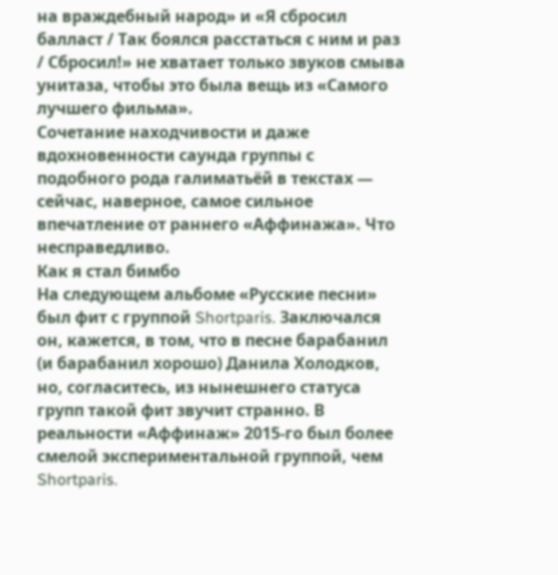на враждебный народ» и «Я сбросил балласт / Так боялся расстаться с ним и раз / Сбросил!» не хватает только звуков смыва унитаза, чтобы это была вещь из «Самого лучшего фильма».
Сочетание находчивости и даже вдохновенности саунда группы с подобного рода галиматьёй в текстах — сейчас, наверное, самое сильное впечатление от раннего «Аффинажа». Что несправедливо.
Как я стал бимбо
На следующем альбоме «Русские песни» был фит с группой Shortparis. Заключался он, кажется, в том, что в песне барабанил (и барабанил хорошо) Данила Холодков, но, согласитесь, из нынешнего статуса групп такой фит звучит странно. В реальности «Аффинаж» 2015-го был более смелой экспериментальной группой, чем Shortparis.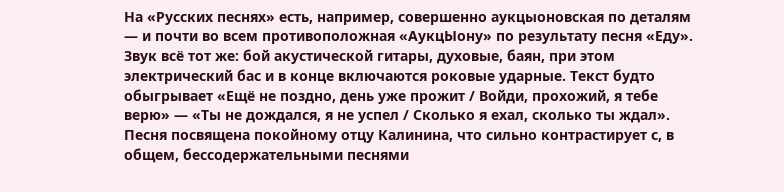На «Русских песнях» есть, например, совершенно аукцыоновская по деталям — и почти во всем противоположная «АукцЫону» по результату песня «Еду». Звук всё тот же: бой акустической гитары, духовые, баян, при этом электрический бас и в конце включаются роковые ударные. Текст будто обыгрывает «Ещё не поздно, день уже прожит / Войди, прохожий, я тебе верю» — «Ты не дождался, я не успел / Сколько я ехал, сколько ты ждал». Песня посвящена покойному отцу Калинина, что сильно контрастирует с, в общем, бессодержательными песнями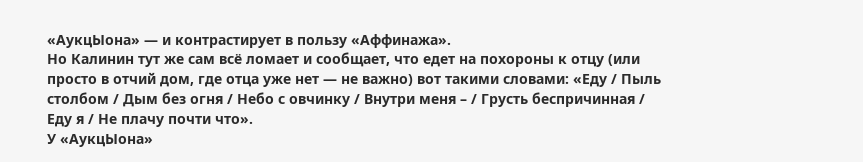«АукцЫона» — и контрастирует в пользу «Аффинажа».
Но Калинин тут же сам всё ломает и сообщает, что едет на похороны к отцу (или просто в отчий дом, где отца уже нет — не важно) вот такими словами: «Еду / Пыль столбом / Дым без огня / Небо с овчинку / Внутри меня – / Грусть беспричинная / Еду я / Не плачу почти что».
У «АукцЫона»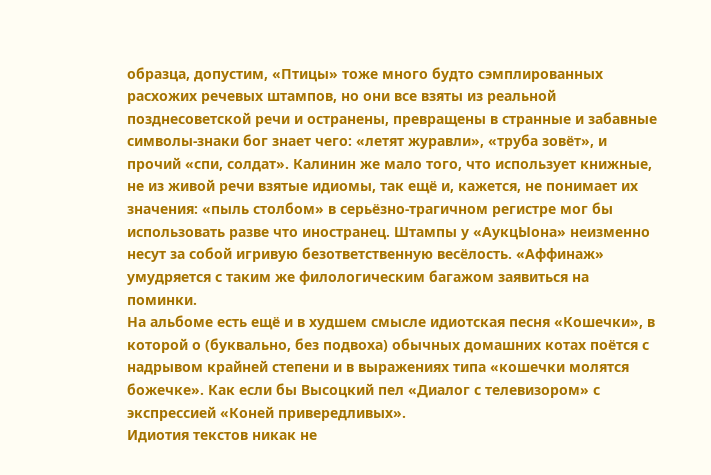образца, допустим, «Птицы» тоже много будто сэмплированных расхожих речевых штампов, но они все взяты из реальной позднесоветской речи и остранены, превращены в странные и забавные символы-знаки бог знает чего: «летят журавли», «труба зовёт», и прочий «спи, солдат». Калинин же мало того, что использует книжные, не из живой речи взятые идиомы, так ещё и, кажется, не понимает их значения: «пыль столбом» в серьёзно-трагичном регистре мог бы использовать разве что иностранец. Штампы у «АукцЫона» неизменно несут за собой игривую безответственную весёлость. «Аффинаж» умудряется с таким же филологическим багажом заявиться на поминки.
На альбоме есть ещё и в худшем смысле идиотская песня «Кошечки», в которой о (буквально, без подвоха) обычных домашних котах поётся с надрывом крайней степени и в выражениях типа «кошечки молятся божечке». Как если бы Высоцкий пел «Диалог с телевизором» с экспрессией «Коней привередливых».
Идиотия текстов никак не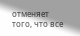отменяет того, что все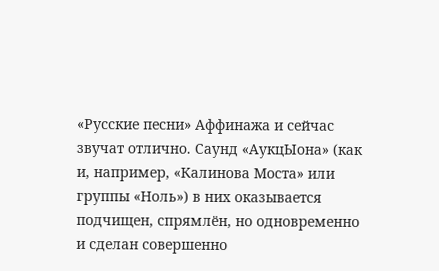«Русские песни» Аффинажа и сейчас звучат отлично. Саунд «АукцЫона» (как и, например, «Калинова Моста» или группы «Ноль») в них оказывается подчищен, спрямлён, но одновременно и сделан совершенно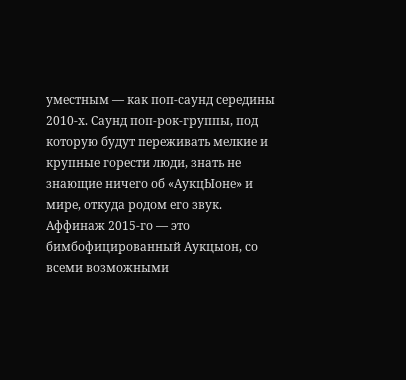уместным — как поп-саунд середины 2010-х. Саунд поп-рок-группы, под которую будут переживать мелкие и крупные горести люди, знать не знающие ничего об «АукцЫоне» и мире, откуда родом его звук. Аффинаж 2015-го — это бимбофицированный Аукцыон, со всеми возможными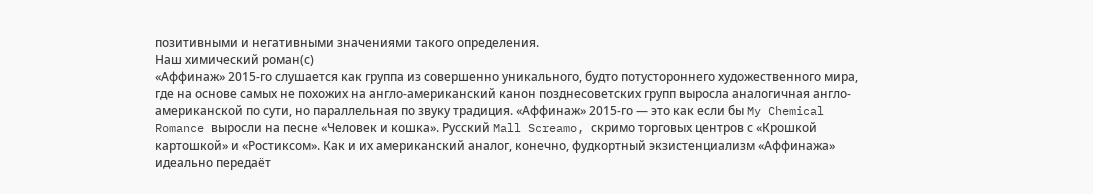позитивными и негативными значениями такого определения.
Наш химический роман(с)
«Аффинаж» 2015-го слушается как группа из совершенно уникального, будто потустороннего художественного мира, где на основе самых не похожих на англо-американский канон позднесоветских групп выросла аналогичная англо-американской по сути, но параллельная по звуку традиция. «Аффинаж» 2015-го — это как если бы My Chemical Romance выросли на песне «Человек и кошка». Русский Mall Screamo, скримо торговых центров с «Крошкой картошкой» и «Ростиксом». Как и их американский аналог, конечно, фудкортный экзистенциализм «Аффинажа» идеально передаёт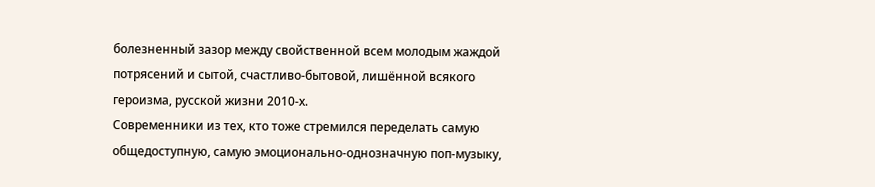болезненный зазор между свойственной всем молодым жаждой потрясений и сытой, счастливо-бытовой, лишённой всякого героизма, русской жизни 2010-х.
Современники из тех, кто тоже стремился переделать самую общедоступную, самую эмоционально-однозначную поп-музыку,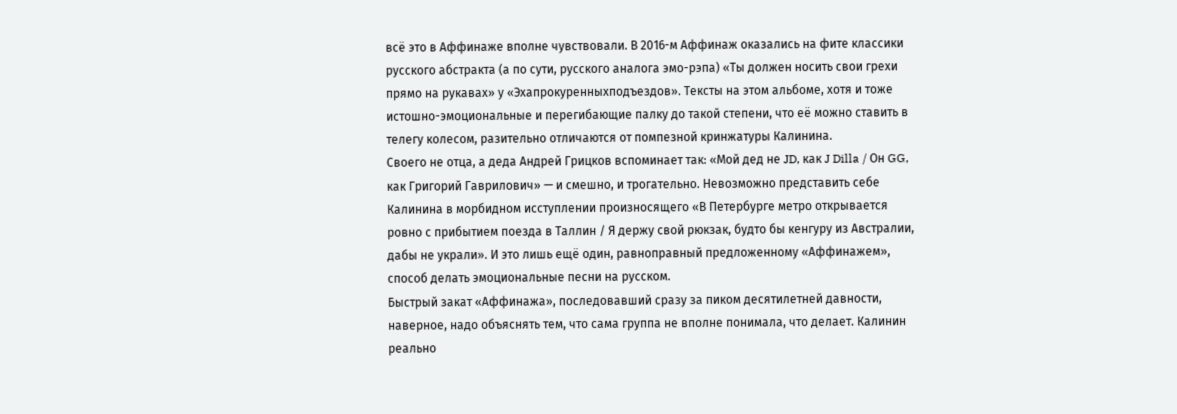всё это в Аффинаже вполне чувствовали. В 2016-м Аффинаж оказались на фите классики русского абстракта (а по сути, русского аналога эмо-рэпа) «Ты должен носить свои грехи прямо на рукавах» у «Эхапрокуренныхподъездов». Тексты на этом альбоме, хотя и тоже истошно-эмоциональные и перегибающие палку до такой степени, что её можно ставить в телегу колесом, разительно отличаются от помпезной кринжатуры Калинина.
Своего не отца, а деда Андрей Грицков вспоминает так: «Мой дед не JD, как J Dilla / Он GG, как Григорий Гаврилович» — и смешно, и трогательно. Невозможно представить себе Калинина в морбидном исступлении произносящего «В Петербурге метро открывается ровно с прибытием поезда в Таллин / Я держу свой рюкзак, будто бы кенгуру из Австралии, дабы не украли». И это лишь ещё один, равноправный предложенному «Аффинажем», способ делать эмоциональные песни на русском.
Быстрый закат «Аффинажа», последовавший сразу за пиком десятилетней давности, наверное, надо объяснять тем, что сама группа не вполне понимала, что делает. Калинин реально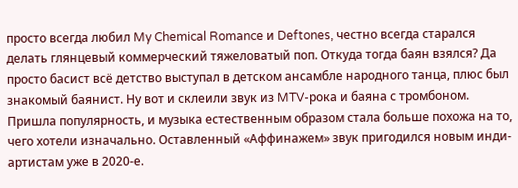просто всегда любил My Chemical Romance и Deftones, честно всегда старался делать глянцевый коммерческий тяжеловатый поп. Откуда тогда баян взялся? Да просто басист всё детство выступал в детском ансамбле народного танца, плюс был знакомый баянист. Ну вот и склеили звук из MTV-рока и баяна с тромбоном. Пришла популярность, и музыка естественным образом стала больше похожа на то, чего хотели изначально. Оставленный «Аффинажем» звук пригодился новым инди-артистам уже в 2020-е.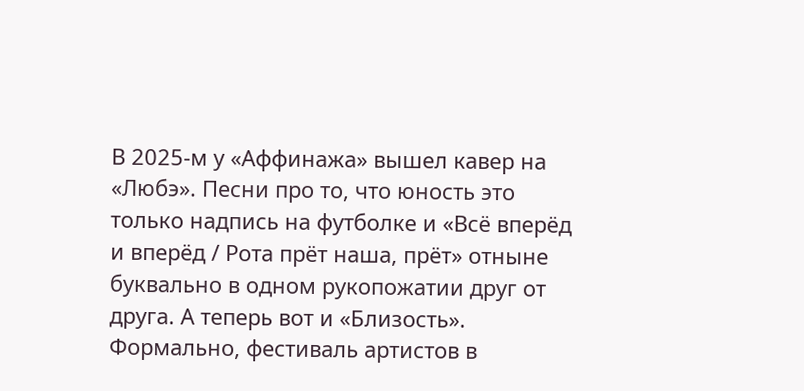В 2025-м у «Аффинажа» вышел кавер на «Любэ». Песни про то, что юность это только надпись на футболке и «Всё вперёд и вперёд / Рота прёт наша, прёт» отныне буквально в одном рукопожатии друг от друга. А теперь вот и «Близость». Формально, фестиваль артистов в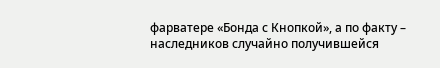фарватере «Бонда с Кнопкой», а по факту – наследников случайно получившейся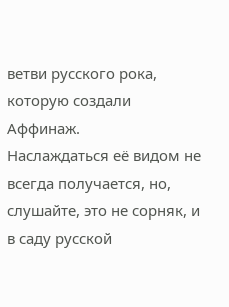ветви русского рока, которую создали Аффинаж.
Наслаждаться её видом не всегда получается, но, слушайте, это не сорняк, и в саду русской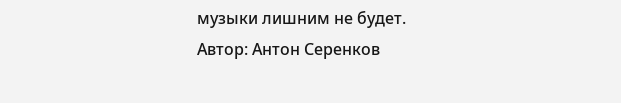музыки лишним не будет.
Автор: Антон Серенков